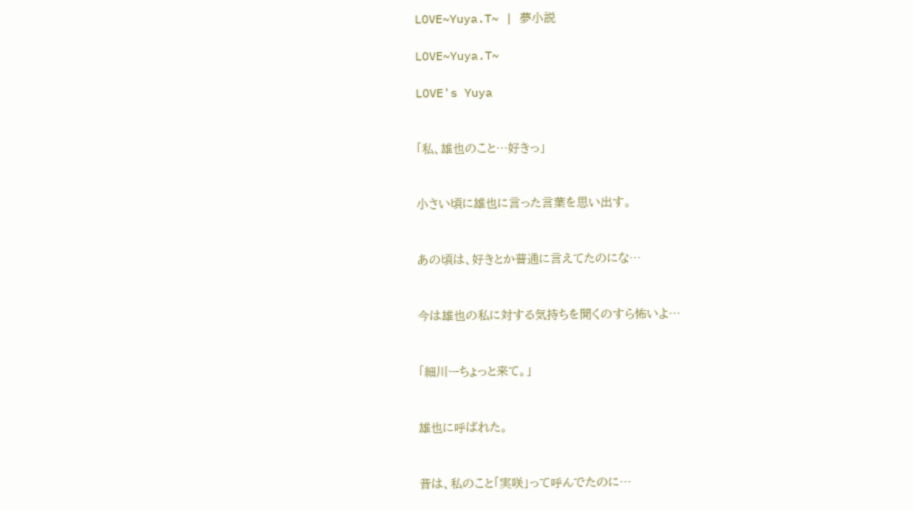LOVE~Yuya.T~ | 夢小説

LOVE~Yuya.T~

LOVE's Yuya


「私、雄也のこと…好きっ」


小さい頃に雄也に言った言葉を思い出す。


あの頃は、好きとか普通に言えてたのにな…


今は雄也の私に対する気持ちを聞くのすら怖いよ…


「細川ーちょっと来て。」


雄也に呼ばれた。


昔は、私のこと「実咲」って呼んでたのに…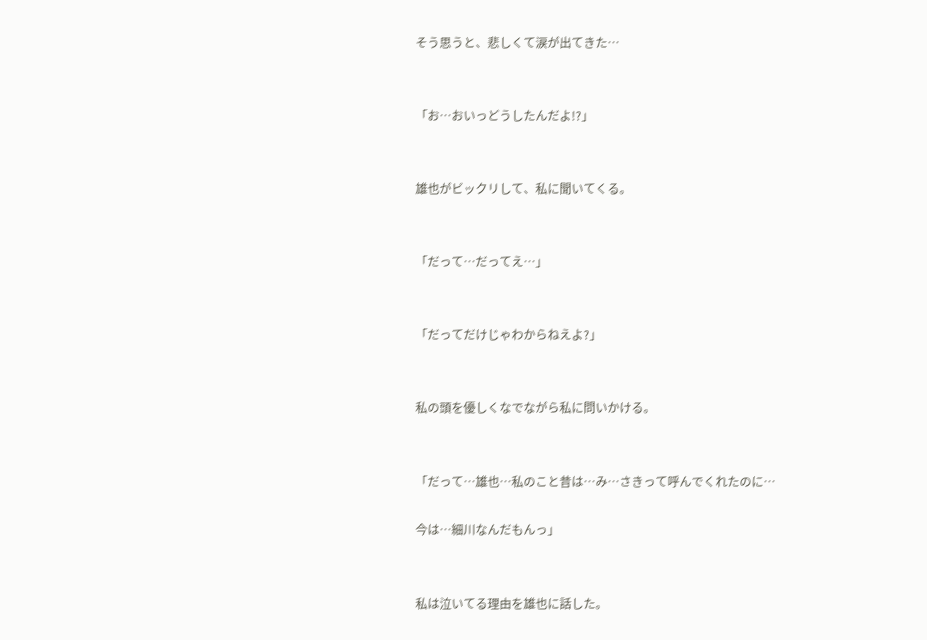そう思うと、悲しくて涙が出てきた…


「お…おいっどうしたんだよ!?」


雄也がビックリして、私に聞いてくる。


「だって…だってえ…」


「だってだけじゃわからねえよ?」


私の頭を優しくなでながら私に問いかける。


「だって…雄也…私のこと昔は…み…さきって呼んでくれたのに…

今は…細川なんだもんっ」


私は泣いてる理由を雄也に話した。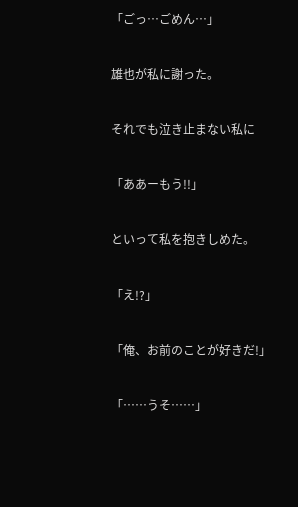「ごっ…ごめん…」


雄也が私に謝った。


それでも泣き止まない私に


「ああーもう!!」


といって私を抱きしめた。


「え!?」


「俺、お前のことが好きだ!」


「……うそ……」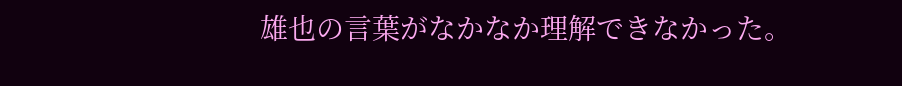雄也の言葉がなかなか理解できなかった。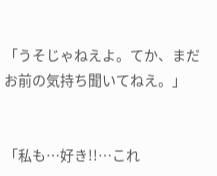「うそじゃねえよ。てか、まだお前の気持ち聞いてねえ。」


「私も…好き!!…これ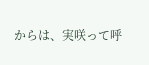からは、実咲って呼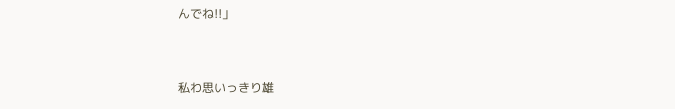んでね!!」


私わ思いっきり雄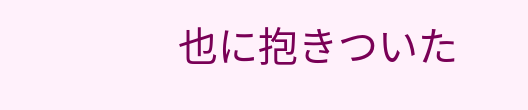也に抱きついた